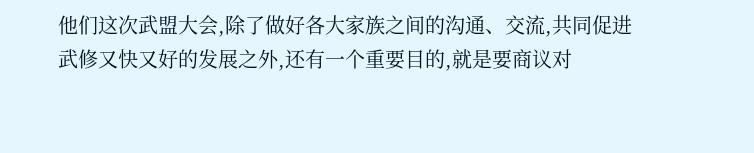他们这次武盟大会,除了做好各大家族之间的沟通、交流,共同促进武修又快又好的发展之外,还有一个重要目的,就是要商议对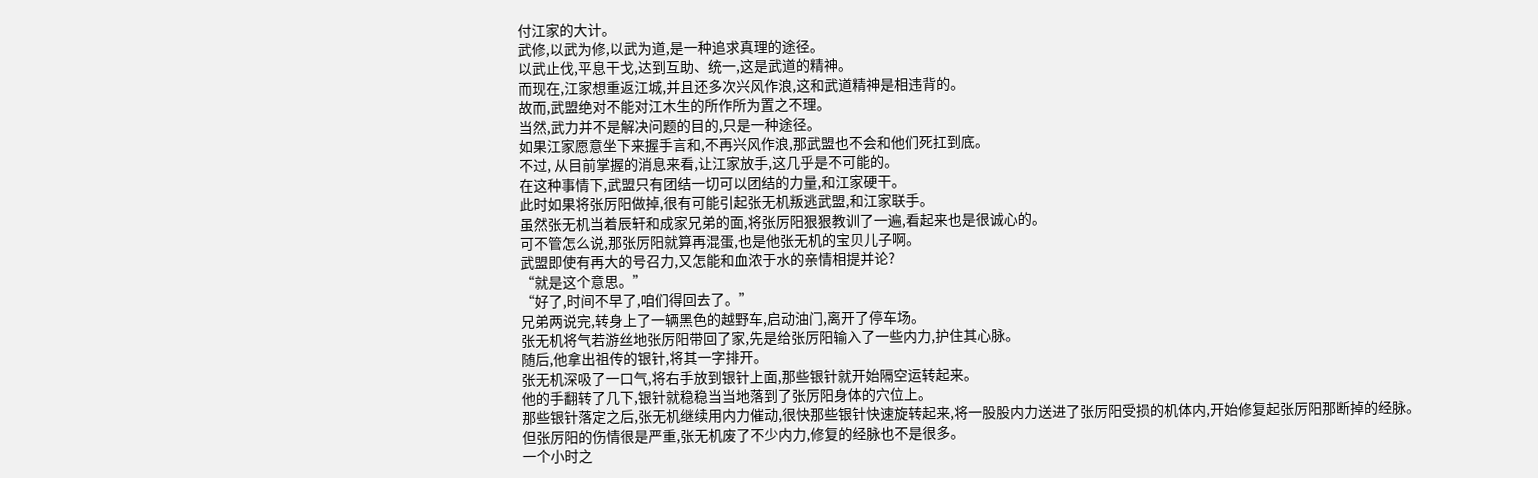付江家的大计。
武修,以武为修,以武为道,是一种追求真理的途径。
以武止伐,平息干戈,达到互助、统一,这是武道的精神。
而现在,江家想重返江城,并且还多次兴风作浪,这和武道精神是相违背的。
故而,武盟绝对不能对江木生的所作所为置之不理。
当然,武力并不是解决问题的目的,只是一种途径。
如果江家愿意坐下来握手言和,不再兴风作浪,那武盟也不会和他们死扛到底。
不过, 从目前掌握的消息来看,让江家放手,这几乎是不可能的。
在这种事情下,武盟只有团结一切可以团结的力量,和江家硬干。
此时如果将张厉阳做掉,很有可能引起张无机叛逃武盟,和江家联手。
虽然张无机当着辰轩和成家兄弟的面,将张厉阳狠狠教训了一遍,看起来也是很诚心的。
可不管怎么说,那张厉阳就算再混蛋,也是他张无机的宝贝儿子啊。
武盟即使有再大的号召力,又怎能和血浓于水的亲情相提并论?
“就是这个意思。”
“好了,时间不早了,咱们得回去了。”
兄弟两说完,转身上了一辆黑色的越野车,启动油门,离开了停车场。
张无机将气若游丝地张厉阳带回了家,先是给张厉阳输入了一些内力,护住其心脉。
随后,他拿出祖传的银针,将其一字排开。
张无机深吸了一口气,将右手放到银针上面,那些银针就开始隔空运转起来。
他的手翻转了几下,银针就稳稳当当地落到了张厉阳身体的穴位上。
那些银针落定之后,张无机继续用内力催动,很快那些银针快速旋转起来,将一股股内力送进了张厉阳受损的机体内,开始修复起张厉阳那断掉的经脉。
但张厉阳的伤情很是严重,张无机废了不少内力,修复的经脉也不是很多。
一个小时之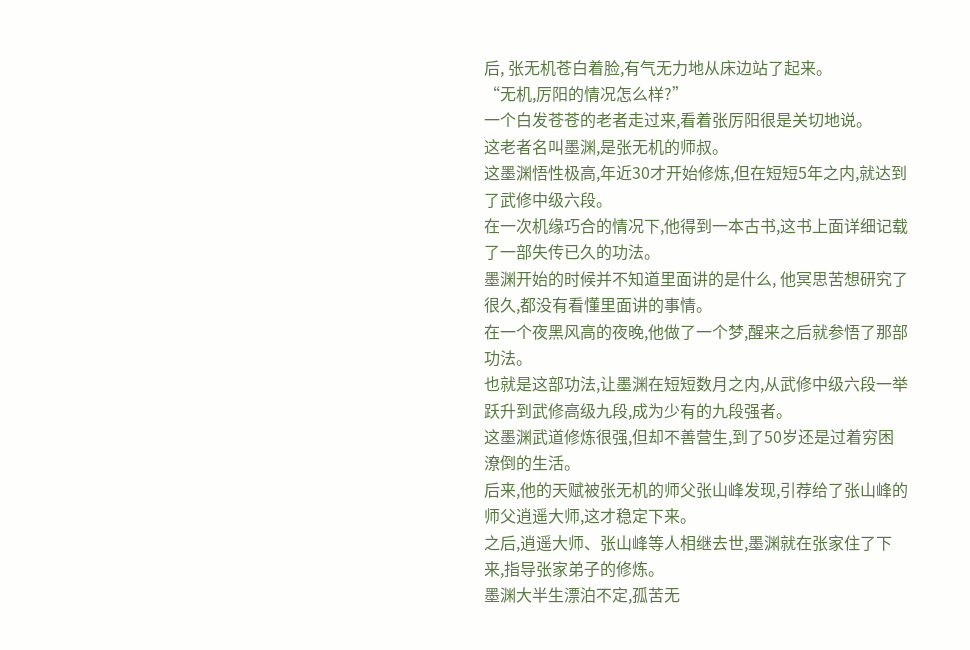后, 张无机苍白着脸,有气无力地从床边站了起来。
“无机,厉阳的情况怎么样?”
一个白发苍苍的老者走过来,看着张厉阳很是关切地说。
这老者名叫墨渊,是张无机的师叔。
这墨渊悟性极高,年近30才开始修炼,但在短短5年之内,就达到了武修中级六段。
在一次机缘巧合的情况下,他得到一本古书,这书上面详细记载了一部失传已久的功法。
墨渊开始的时候并不知道里面讲的是什么, 他冥思苦想研究了很久,都没有看懂里面讲的事情。
在一个夜黑风高的夜晚,他做了一个梦,醒来之后就参悟了那部功法。
也就是这部功法,让墨渊在短短数月之内,从武修中级六段一举跃升到武修高级九段,成为少有的九段强者。
这墨渊武道修炼很强,但却不善营生,到了50岁还是过着穷困潦倒的生活。
后来,他的天赋被张无机的师父张山峰发现,引荐给了张山峰的师父逍遥大师,这才稳定下来。
之后,逍遥大师、张山峰等人相继去世,墨渊就在张家住了下来,指导张家弟子的修炼。
墨渊大半生漂泊不定,孤苦无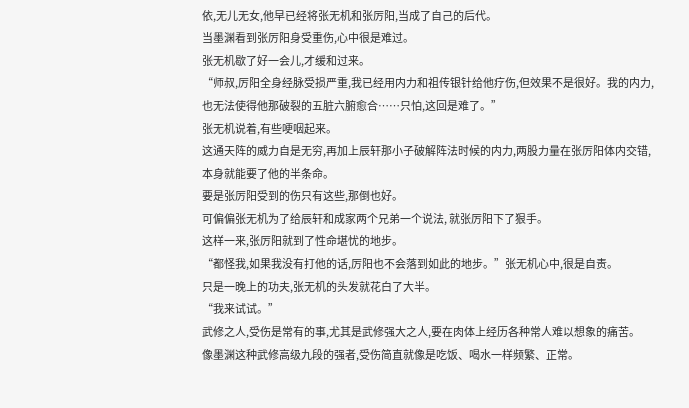依,无儿无女,他早已经将张无机和张厉阳,当成了自己的后代。
当墨渊看到张厉阳身受重伤,心中很是难过。
张无机歇了好一会儿,才缓和过来。
“师叔,厉阳全身经脉受损严重,我已经用内力和祖传银针给他疗伤,但效果不是很好。我的内力,也无法使得他那破裂的五脏六腑愈合……只怕,这回是难了。”
张无机说着,有些哽咽起来。
这通天阵的威力自是无穷,再加上辰轩那小子破解阵法时候的内力,两股力量在张厉阳体内交错,本身就能要了他的半条命。
要是张厉阳受到的伤只有这些,那倒也好。
可偏偏张无机为了给辰轩和成家两个兄弟一个说法, 就张厉阳下了狠手。
这样一来,张厉阳就到了性命堪忧的地步。
“都怪我,如果我没有打他的话,厉阳也不会落到如此的地步。”张无机心中,很是自责。
只是一晚上的功夫,张无机的头发就花白了大半。
“我来试试。”
武修之人,受伤是常有的事,尤其是武修强大之人,要在肉体上经历各种常人难以想象的痛苦。
像墨渊这种武修高级九段的强者,受伤简直就像是吃饭、喝水一样频繁、正常。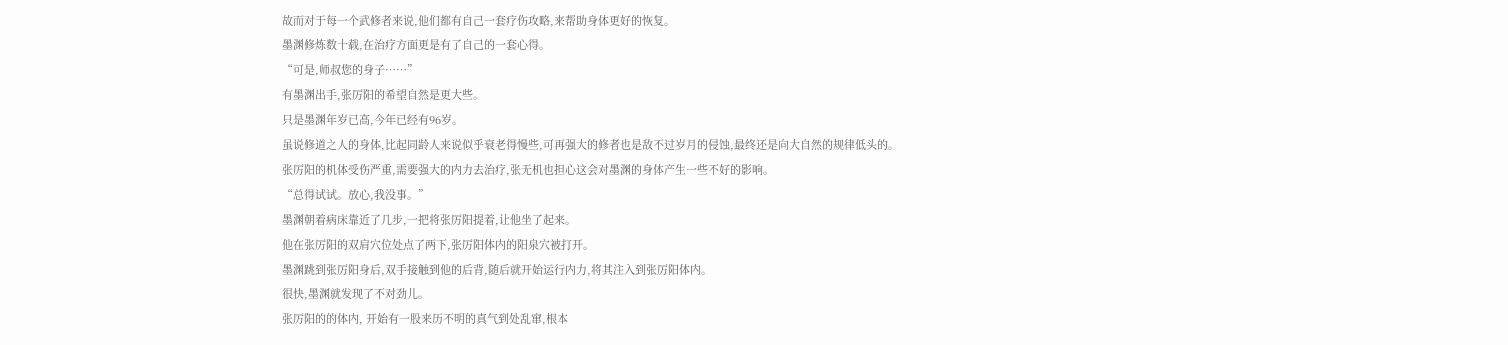故而对于每一个武修者来说,他们都有自己一套疗伤攻略,来帮助身体更好的恢复。
墨渊修炼数十载,在治疗方面更是有了自己的一套心得。
“可是,师叔您的身子……”
有墨渊出手,张厉阳的希望自然是更大些。
只是墨渊年岁已高,今年已经有96岁。
虽说修道之人的身体,比起同龄人来说似乎衰老得慢些,可再强大的修者也是敌不过岁月的侵蚀,最终还是向大自然的规律低头的。
张厉阳的机体受伤严重,需要强大的内力去治疗,张无机也担心这会对墨渊的身体产生一些不好的影响。
“总得试试。放心,我没事。”
墨渊朝着病床靠近了几步,一把将张厉阳提着,让他坐了起来。
他在张厉阳的双肩穴位处点了两下,张厉阳体内的阳泉穴被打开。
墨渊跳到张厉阳身后,双手接触到他的后背,随后就开始运行内力,将其注入到张厉阳体内。
很快,墨渊就发现了不对劲儿。
张厉阳的的体内, 开始有一股来历不明的真气到处乱窜,根本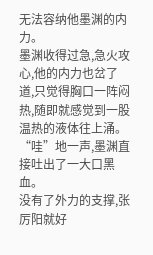无法容纳他墨渊的内力。
墨渊收得过急,急火攻心,他的内力也岔了道,只觉得胸口一阵闷热,随即就感觉到一股温热的液体往上涌。
“哇”地一声,墨渊直接吐出了一大口黑血。
没有了外力的支撑,张厉阳就好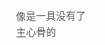像是一具没有了主心骨的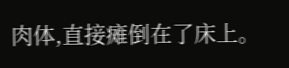肉体,直接瘫倒在了床上。